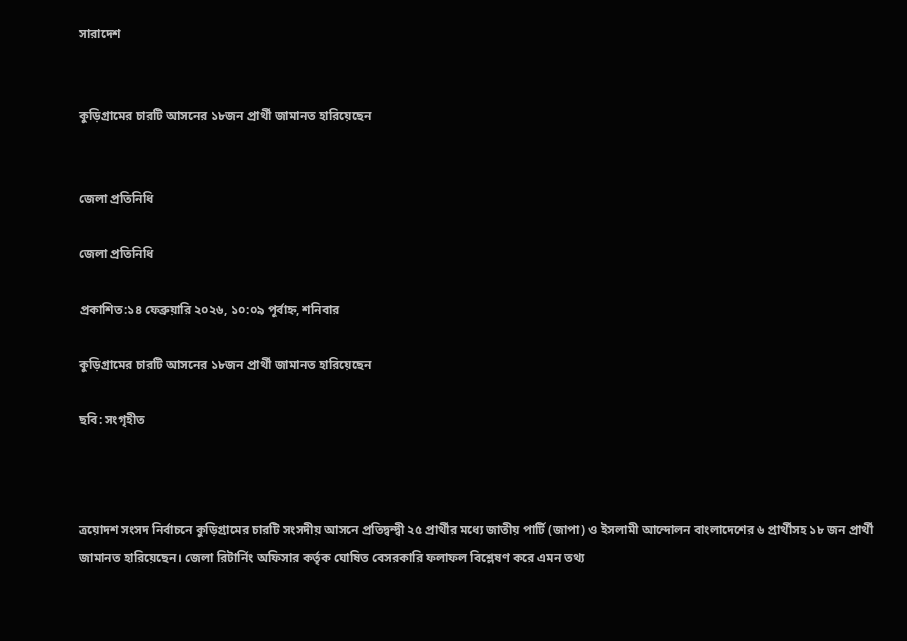সারাদেশ


কুড়িগ্রামের চারটি আসনের ১৮জন প্রার্থী জামানত হারিয়েছেন


জেলা প্রতিনিধি

জেলা প্রতিনিধি

প্রকাশিত:১৪ ফেব্রুয়ারি ২০২৬, ১০:০৯ পূর্বাহ্ন, শনিবার

কুড়িগ্রামের চারটি আসনের ১৮জন প্রার্থী জামানত হারিয়েছেন

ছবি: সংগৃহীত



ত্রয়োদশ সংসদ নির্বাচনে কুড়িগ্রামের চারটি সংসদীয় আসনে প্রতিদ্বন্দ্বী ২৫ প্রার্থীর মধ্যে জাতীয় পার্টি (জাপা) ও ইসলামী আন্দোলন বাংলাদেশের ৬ প্রার্থীসহ ১৮ জন প্রার্থী জামানত হারিয়েছেন। জেলা রিটার্নিং অফিসার কর্তৃক ঘোষিত বেসরকারি ফলাফল বিশ্লেষণ করে এমন তথ্য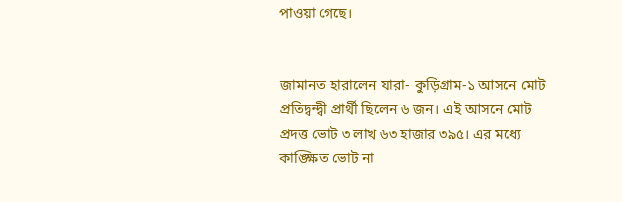পাওয়া গেছে।


জামানত হারালেন যারা- কুড়িগ্রাম-১ আসনে মোট প্রতিদ্বন্দ্বী প্রার্থী ছিলেন ৬ জন। এই আসনে মোট প্রদত্ত ভোট ৩ লাখ ৬৩ হাজার ৩৯৫। এর মধ্যে কাঙ্ক্ষিত ভোট না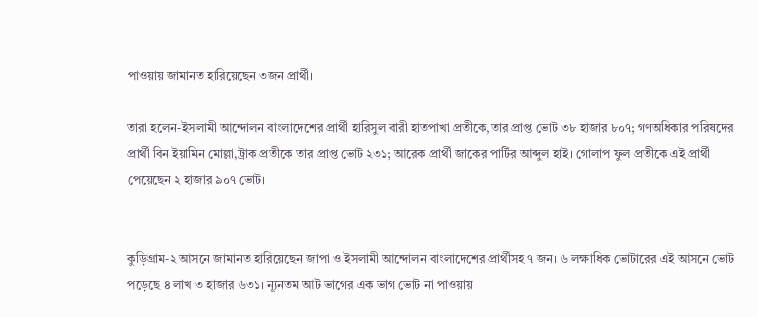পাওয়ায় জামানত হারিয়েছেন ৩জন প্রার্থী।

তারা হলেন-ইসলামী আন্দোলন বাংলাদেশের প্রার্থী হারিসুল বারী হাতপাখা প্রতীকে,তার প্রাপ্ত ভোট ৩৮ হাজার ৮০৭; গণঅধিকার পরিষদের প্রার্থী বিন ইয়ামিন মোল্লা,ট্রাক প্রতীকে তার প্রাপ্ত ভোট ২৩১; আরেক প্রার্থী জাকের পার্টির আব্দুল হাই। গোলাপ ফুল প্রতীকে এই প্রার্থী পেয়েছেন ২ হাজার ৯০৭ ভোট।


কুড়িগ্রাম-২ আসনে জামানত হারিয়েছেন জাপা ও ইসলামী আন্দোলন বাংলাদেশের প্রার্থীসহ ৭ জন। ৬ লক্ষাধিক ভোটারের এই আসনে ভোট পড়েছে ৪ লাখ ৩ হাজার ৬৩১। ন্যূনতম আট ভাগের এক ভাগ ভোট না পাওয়ায়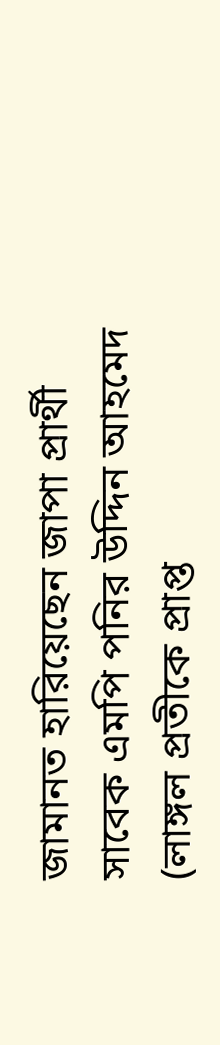জামানত হারিয়েছেন জাপা প্রার্থী সাবেক এমপি পনির উদ্দিন আহমেদ (লাঙ্গল প্রতীকে প্রাপ্ত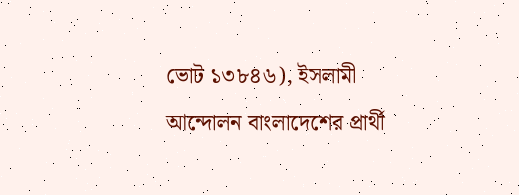ভোট ১৩৮৪৬), ইসলামী আন্দোলন বাংলাদেশের প্রার্থী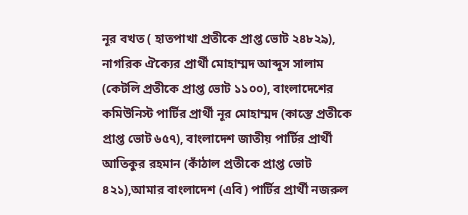নূর বখত ( হাতপাখা প্রতীকে প্রাপ্ত ভোট ২৪৮২৯), নাগরিক ঐক্যের প্রার্থী মোহাম্মদ আব্দুস সালাম (কেটলি প্রতীকে প্রাপ্ত ভোট ১১০০), বাংলাদেশের কমিউনিস্ট পার্টির প্রার্থী নূর মোহাম্মদ (কাস্তে প্রতীকে প্রাপ্ত ভোট ৬৫৭), বাংলাদেশ জাতীয় পার্টির প্রার্থী আতিকুর রহমান (কাঁঠাল প্রতীকে প্রাপ্ত ভোট ৪২১),আমার বাংলাদেশ (এবি) পার্টির প্রার্থী নজরুল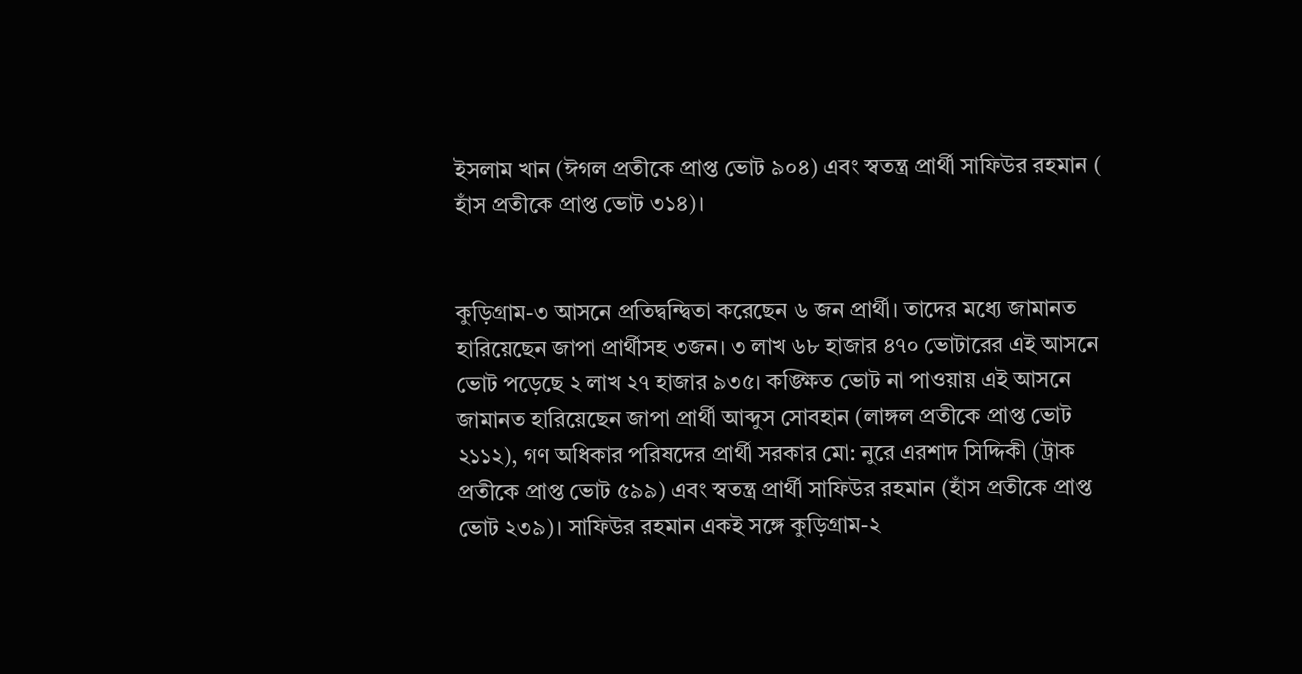ইসলাম খান (ঈগল প্রতীকে প্রাপ্ত ভোট ৯০৪) এবং স্বতন্ত্র প্রার্থী সাফিউর রহমান ( হাঁস প্রতীকে প্রাপ্ত ভোট ৩১৪)।


কুড়িগ্রাম-৩ আসনে প্রতিদ্বন্দ্বিতা করেছেন ৬ জন প্রার্থী। তাদের মধ্যে জামানত হারিয়েছেন জাপা প্রার্থীসহ ৩জন। ৩ লাখ ৬৮ হাজার ৪৭০ ভোটারের এই আসনে ভোট পড়েছে ২ লাখ ২৭ হাজার ৯৩৫। কঙ্ক্ষিত ভোট না পাওয়ায় এই আসনে জামানত হারিয়েছেন জাপা প্রার্থী আব্দুস সোবহান (লাঙ্গল প্রতীকে প্রাপ্ত ভোট ২১১২), গণ অধিকার পরিষদের প্রার্থী সরকার মো: নুরে এরশাদ সিদ্দিকী (ট্রাক প্রতীকে প্রাপ্ত ভোট ৫৯৯) এবং স্বতন্ত্র প্রার্থী সাফিউর রহমান (হাঁস প্রতীকে প্রাপ্ত ভোট ২৩৯)। সাফিউর রহমান একই সঙ্গে কুড়িগ্রাম-২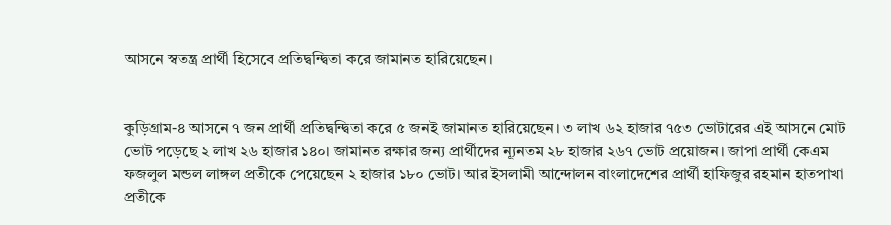আসনে স্বতন্ত্র প্রার্থী হিসেবে প্রতিদ্বন্দ্বিতা করে জামানত হারিয়েছেন।


কুড়িগ্রাম-৪ আসনে ৭ জন প্রার্থী প্রতিদ্বন্দ্বিতা করে ৫ জনই জামানত হারিয়েছেন। ৩ লাখ ৬২ হাজার ৭৫৩ ভোটারের এই আসনে মোট ভোট পড়েছে ২ লাখ ২৬ হাজার ১৪০। জামানত রক্ষার জন্য প্রার্থীদের ন্যূনতম ২৮ হাজার ২৬৭ ভোট প্রয়োজন। জাপা প্রার্থী কেএম ফজলুল মন্ডল লাঙ্গল প্রতীকে পেয়েছেন ২ হাজার ১৮০ ভোট। আর ইসলামী আন্দোলন বাংলাদেশের প্রার্থী হাফিজুর রহমান হাতপাখা প্রতীকে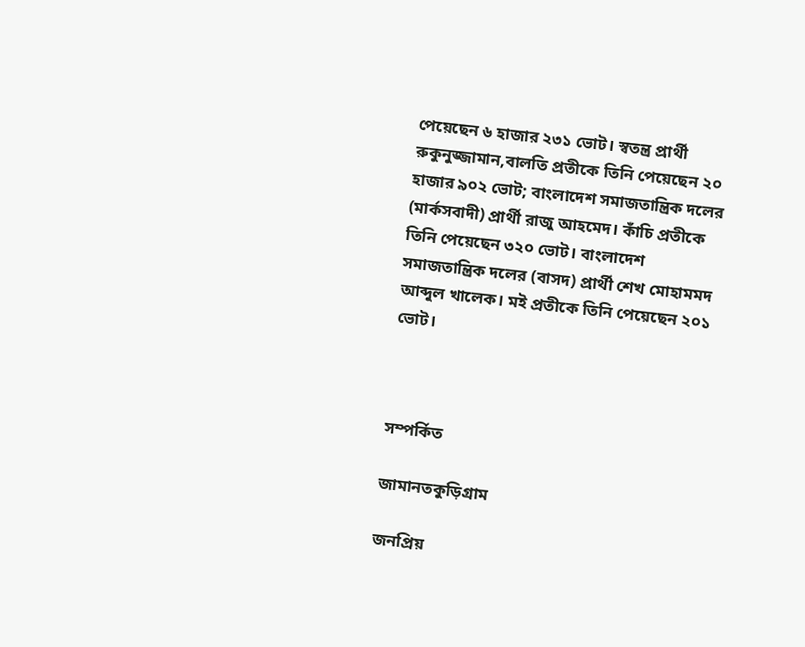পেয়েছেন ৬ হাজার ২৩১ ভোট। স্বতন্ত্র প্রার্থী রুকুনুজ্জামান,বালতি প্রতীকে তিনি পেয়েছেন ২০ হাজার ৯০২ ভোট; বাংলাদেশ সমাজতান্ত্রিক দলের (মার্কসবাদী) প্রার্থী রাজু আহমেদ। কাঁচি প্রতীকে তিনি পেয়েছেন ৩২০ ভোট। বাংলাদেশ সমাজতান্ত্রিক দলের (বাসদ) প্রার্থী শেখ মোহামমদ আব্দুল খালেক। মই প্রতীকে তিনি পেয়েছেন ২০১ ভোট।



সম্পর্কিত

জামানতকুড়িগ্রাম

জনপ্রিয়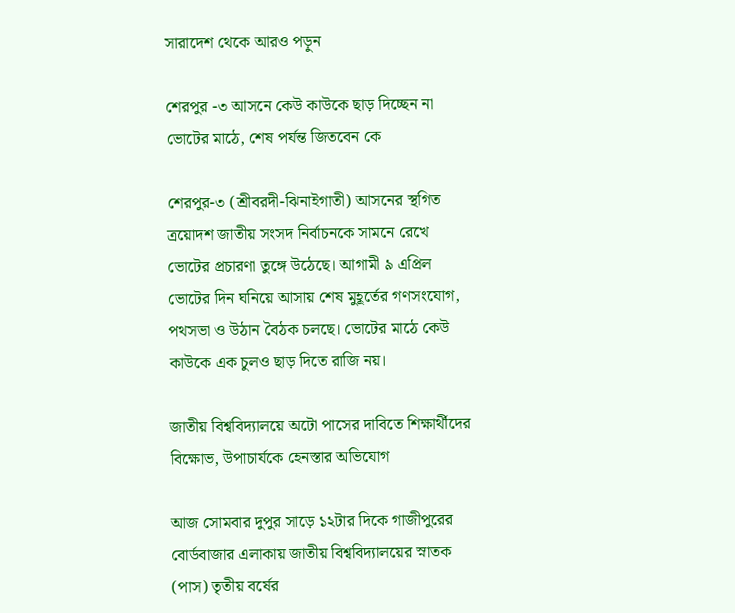সারাদেশ থেকে আরও পড়ুন

শেরপুর -৩ আসনে কেউ কাউকে ছাড় দিচ্ছেন না ভোটের মাঠে, শেষ পর্যন্ত জিতবেন কে

শেরপুর-৩ (শ্রীবরদী-ঝিনাইগাতী) আসনের স্থগিত ত্রয়োদশ জাতীয় সংসদ নির্বাচনকে সামনে রেখে ভোটের প্রচারণা তুঙ্গে উঠেছে। আগামী ৯ এপ্রিল ভোটের দিন ঘনিয়ে আসায় শেষ মুহূর্তের গণসংযোগ, পথসভা ও উঠান বৈঠক চলছে। ভোটের মাঠে কেউ কাউকে এক চুলও ছাড় দিতে রাজি নয়।

জাতীয় বিশ্ববিদ্যালয়ে অটো পাসের দাবিতে শিক্ষার্থীদের বিক্ষোভ, উপাচার্যকে হেনস্তার অভিযোগ

আজ সোমবার দুপুর সাড়ে ১২টার দিকে গাজীপুরের বোর্ডবাজার এলাকায় জাতীয় বিশ্ববিদ্যালয়ের স্নাতক (পাস) তৃতীয় বর্ষের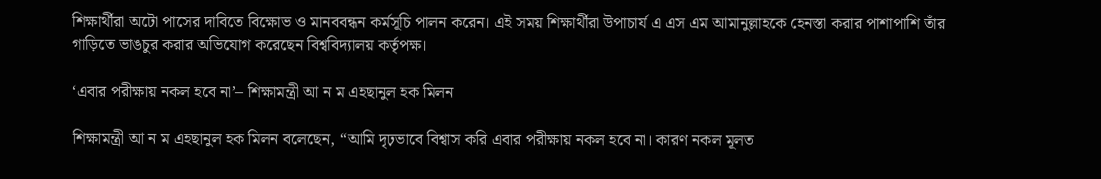শিক্ষার্থীরা অটো পাসের দাবিতে বিক্ষোভ ও মানববন্ধন কর্মসূচি পালন করেন। এই সময় শিক্ষার্থীরা উপাচার্য এ এস এম আমানুল্লাহকে হেনস্তা করার পাশাপাশি তাঁর গাড়িতে ভাঙচুর করার অভিযোগ করেছেন বিশ্ববিদ্যালয় কর্তৃপক্ষ।

‘এবার পরীক্ষায় নকল হবে না’– শিক্ষামন্ত্রী আ ন ম এহছানুল হক মিলন

শিক্ষামন্ত্রী আ ন ম এহছানুল হক মিলন বলেছেন, “আমি দৃঢ়ভাবে বিশ্বাস করি এবার পরীক্ষায় নকল হবে না। কারণ নকল মূলত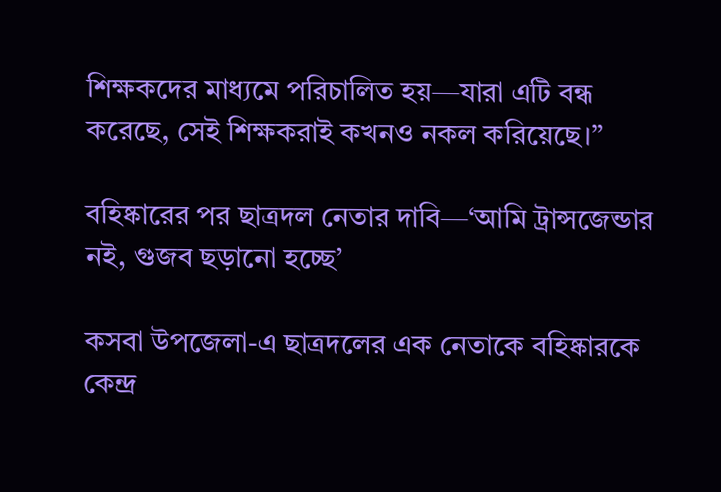শিক্ষকদের মাধ্যমে পরিচালিত হয়—যারা এটি বন্ধ করেছে, সেই শিক্ষকরাই কখনও নকল করিয়েছে।”

বহিষ্কারের পর ছাত্রদল নেতার দাবি—‘আমি ট্রান্সজেন্ডার নই, গুজব ছড়ানো হচ্ছে’

কসবা উপজেলা-এ ছাত্রদলের এক নেতাকে বহিষ্কারকে কেন্দ্র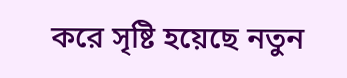করে সৃষ্টি হয়েছে নতুন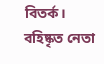বিতর্ক। বহিষ্কৃত নেতা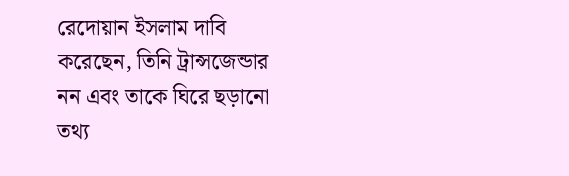রেদোয়ান ইসলাম দাবি করেছেন, তিনি ট্রান্সজেন্ডার নন এবং তাকে ঘিরে ছড়ানো তথ্য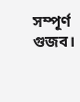সম্পূর্ণ গুজব।